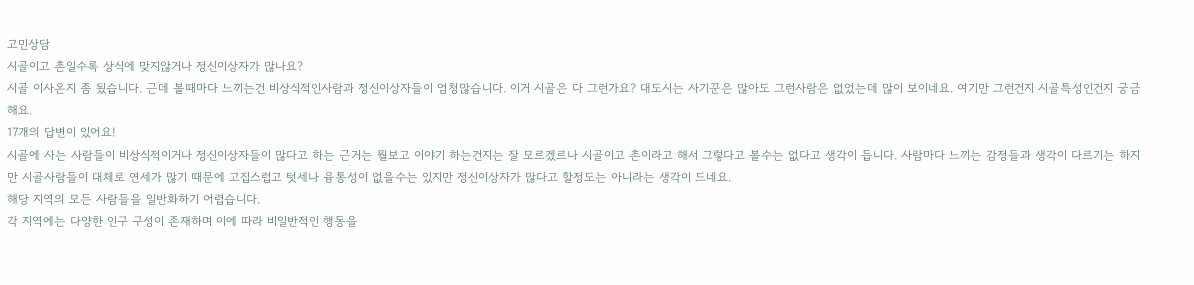고민상담
시골이고 촌일수록 상식에 맞지않거나 정신이상자가 많나요?
시골 이사온지 좀 됬습니다. 근데 볼때마다 느끼는건 비상식적인사람과 정신이상자들이 엄청많습니다. 이거 시골은 다 그런가요? 대도시는 사기꾼은 많아도 그런사람은 없었는데 많이 보이네요. 여기만 그런건지 시골특성인건지 궁금해요.
17개의 답변이 있어요!
시골에 사는 사람들이 비상식적이거나 정신이상자들이 많다고 하는 근거는 뭘보고 이야기 하는건지는 잘 모르겠르나 시골이고 촌이라고 해서 그렇다고 볼수는 없다고 생각이 듭니다. 사람마다 느끼는 감정들과 생각이 다르기는 하지만 시골사람들이 대체로 연세가 많기 때문에 고집스럽고 텃세나 융통성이 없을수는 있지만 정신이상자가 많다고 할정도는 아니라는 생각이 드네요.
해당 지역의 모든 사람들을 일반화하기 어렵습니다.
각 지역에는 다양한 인구 구성이 존재하며 이에 따라 비일반적인 행동을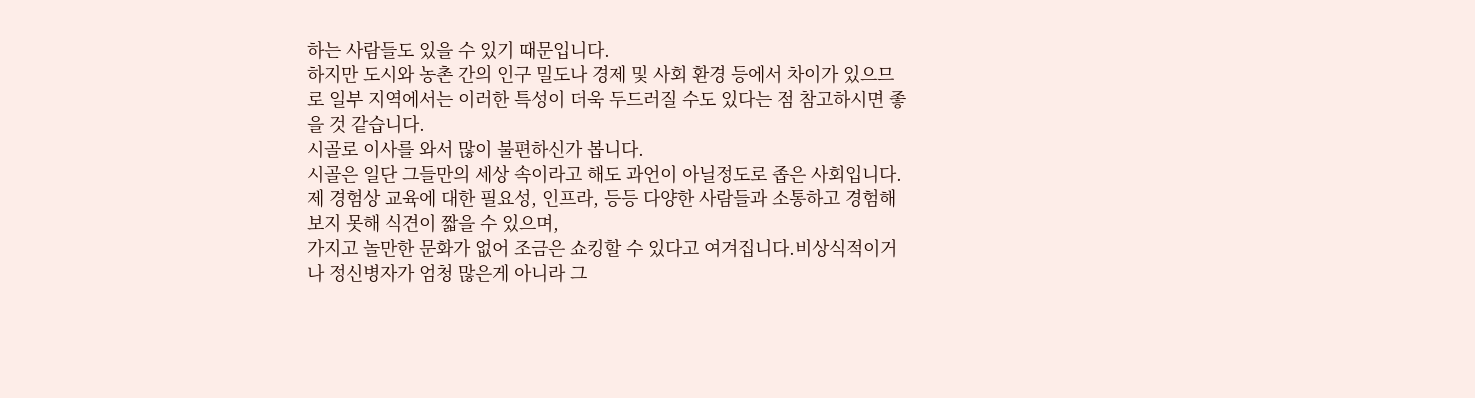하는 사람들도 있을 수 있기 때문입니다.
하지만 도시와 농촌 간의 인구 밀도나 경제 및 사회 환경 등에서 차이가 있으므로 일부 지역에서는 이러한 특성이 더욱 두드러질 수도 있다는 점 참고하시면 좋을 것 같습니다.
시골로 이사를 와서 많이 불편하신가 봅니다.
시골은 일단 그들만의 세상 속이라고 해도 과언이 아닐정도로 좁은 사회입니다.
제 경험상 교육에 대한 필요성, 인프라, 등등 다양한 사람들과 소통하고 경험해보지 못해 식견이 짧을 수 있으며,
가지고 놀만한 문화가 없어 조금은 쇼킹할 수 있다고 여겨집니다.비상식적이거나 정신병자가 엄청 많은게 아니라 그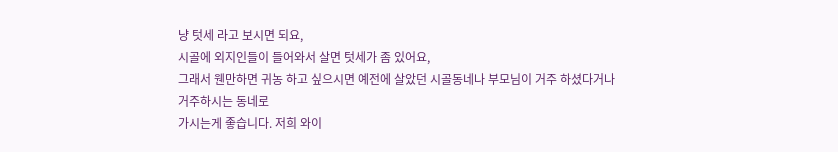냥 텃세 라고 보시면 되요,
시골에 외지인들이 들어와서 살면 텃세가 좀 있어요,
그래서 웬만하면 귀농 하고 싶으시면 예전에 살았던 시골동네나 부모님이 거주 하셨다거나 거주하시는 동네로
가시는게 좋습니다. 저희 와이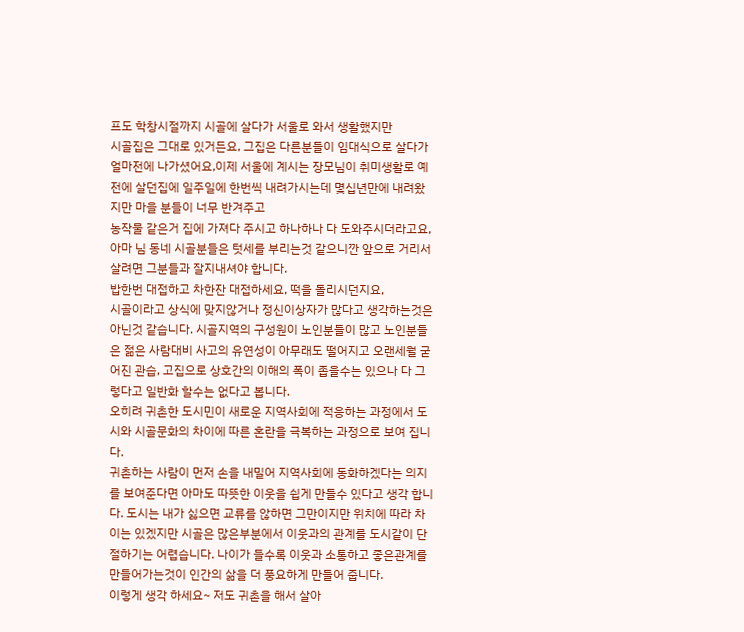프도 학창시절까지 시골에 살다가 서울로 와서 생활했지만
시골집은 그대로 있거든요, 그집은 다른분들이 임대식으로 살다가 얼마전에 나가셨어요,이제 서울에 계시는 장모님이 취미생활로 예전에 살던집에 일주일에 한번씩 내려가시는데 몇십년만에 내려왔지만 마을 분들이 너무 반겨주고
농작물 같은거 집에 가져다 주시고 하나하나 다 도와주시더라고요,
아마 님 동네 시골분들은 텃세를 부리는것 같으니깐 앞으로 거리서 살려면 그분들과 잘지내셔야 합니다.
밥한번 대접하고 차한잔 대접하세요, 떡을 돌리시던지요,
시골이라고 상식에 맞지않거나 정신이상자가 많다고 생각하는것은 아닌것 같습니다. 시골지역의 구성원이 노인분들이 많고 노인분들은 젊은 사람대비 사고의 유연성이 아무래도 떨어지고 오랜세월 굳어진 관습, 고집으로 상호간의 이해의 폭이 좁을수는 있으나 다 그렇다고 일반화 할수는 없다고 봅니다.
오히려 귀촌한 도시민이 새로운 지역사회에 적응하는 과정에서 도시와 시골문화의 차이에 따른 혼란을 극복하는 과정으로 보여 집니다.
귀촌하는 사람이 먼저 손을 내밀어 지역사회에 동화하겠다는 의지를 보여준다면 아마도 따뜻한 이웃을 쉽게 만들수 있다고 생각 합니다. 도시는 내가 싫으면 교류를 않하면 그만이지만 위치에 따라 차이는 있겠지만 시골은 많은부분에서 이웃과의 관계를 도시같이 단절하기는 어렵습니다. 나이가 들수록 이웃과 소통하고 좋은관계를 만들어가는것이 인간의 삶을 더 풍요하게 만들어 줍니다.
이렇게 생각 하세요~ 저도 귀촌을 해서 살아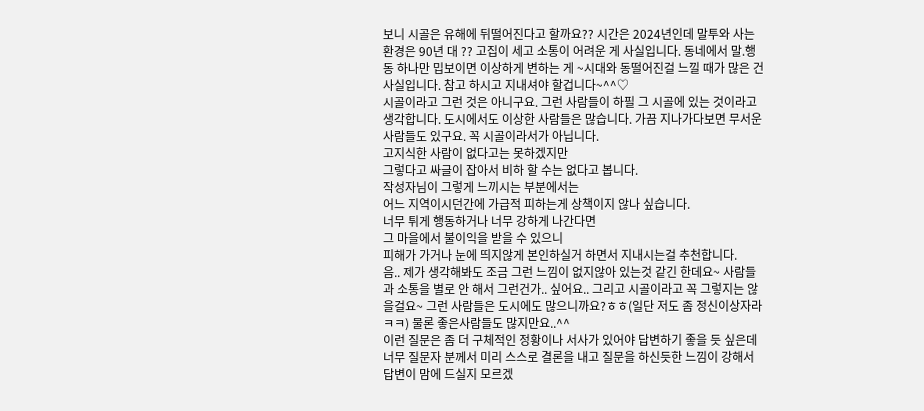보니 시골은 유해에 뒤떨어진다고 할까요?? 시간은 2024년인데 말투와 사는 환경은 90년 대 ?? 고집이 세고 소통이 어려운 게 사실입니다. 동네에서 말.행동 하나만 밉보이면 이상하게 변하는 게 ~시대와 동떨어진걸 느낄 때가 많은 건 사실입니다. 참고 하시고 지내셔야 할겁니다~^^♡
시골이라고 그런 것은 아니구요. 그런 사람들이 하필 그 시골에 있는 것이라고 생각합니다. 도시에서도 이상한 사람들은 많습니다. 가끔 지나가다보면 무서운 사람들도 있구요. 꼭 시골이라서가 아닙니다.
고지식한 사람이 없다고는 못하겠지만
그렇다고 싸글이 잡아서 비하 할 수는 없다고 봅니다.
작성자님이 그렇게 느끼시는 부분에서는
어느 지역이시던간에 가급적 피하는게 상책이지 않나 싶습니다.
너무 튀게 행동하거나 너무 강하게 나간다면
그 마을에서 불이익을 받을 수 있으니
피해가 가거나 눈에 띄지않게 본인하실거 하면서 지내시는걸 추천합니다.
음.. 제가 생각해봐도 조금 그런 느낌이 없지않아 있는것 같긴 한데요~ 사람들과 소통을 별로 안 해서 그런건가.. 싶어요.. 그리고 시골이라고 꼭 그렇지는 않을걸요~ 그런 사람들은 도시에도 많으니까요?ㅎㅎ(일단 저도 좀 정신이상자라ㅋㅋ) 물론 좋은사람들도 많지만요..^^
이런 질문은 좀 더 구체적인 정황이나 서사가 있어야 답변하기 좋을 듯 싶은데
너무 질문자 분께서 미리 스스로 결론을 내고 질문을 하신듯한 느낌이 강해서 답변이 맘에 드실지 모르겠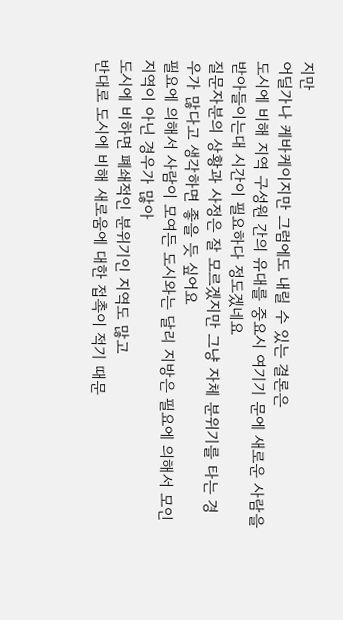지만
어딜가나 케바케이지만 그럼에도 내릴 수 있는 결론은
도시에 비해 지역 구성원 간의 유대를 중요시 여기기 문에 새로운 사람을 받아들이는대 시간이 필요하다 정도겠네요
질문자분의 상황과 사정은 잘 모르겠지만 그냥 자체 분위기를 타는 경우가 많다고 생각하면 좋을 듯 싶어요
필요에 의해서 사람이 모여든 도시와는 달리 지방은 필요에 의해서 모인 지역이 아닌 경우가 많아
도시에 비하면 폐쇄적인 분위기인 지역도 많고
반대로 도시에 비해 새로움에 대한 접촉이 적기 때문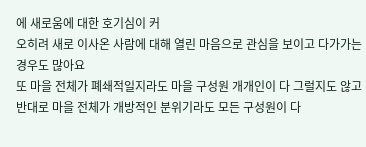에 새로움에 대한 호기심이 커
오히려 새로 이사온 사람에 대해 열린 마음으로 관심을 보이고 다가가는 경우도 많아요
또 마을 전체가 폐쇄적일지라도 마을 구성원 개개인이 다 그럴지도 않고
반대로 마을 전체가 개방적인 분위기라도 모든 구성원이 다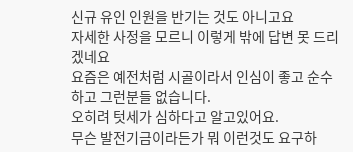신규 유인 인원을 반기는 것도 아니고요
자세한 사정을 모르니 이렇게 밖에 답변 못 드리겠네요
요즘은 예전처럼 시골이라서 인심이 좋고 순수하고 그런분들 없습니다.
오히려 텃세가 심하다고 알고있어요.
무슨 발전기금이라든가 뭐 이런것도 요구하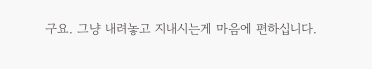구요. 그냥 내려놓고 지내시는게 마음에 편하십니다.